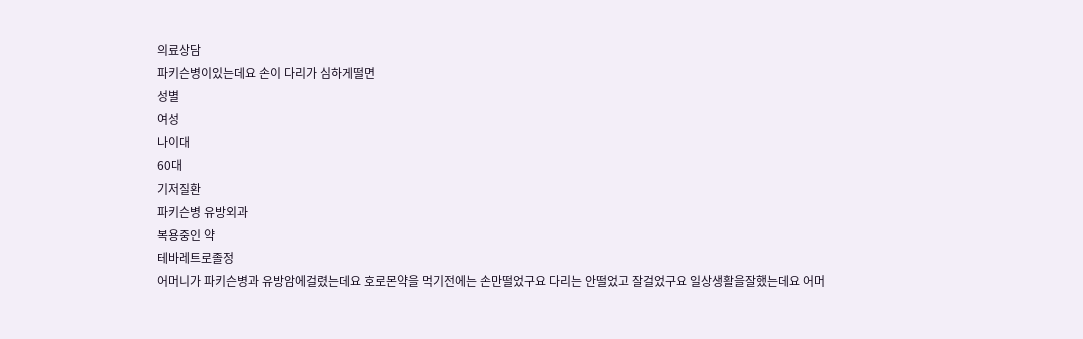의료상담
파키슨병이있는데요 손이 다리가 심하게떨면
성별
여성
나이대
60대
기저질환
파키슨병 유방외과
복용중인 약
테바레트로졸정
어머니가 파키슨병과 유방암에걸렸는데요 호로몬약을 먹기전에는 손만떨었구요 다리는 안떨었고 잘걸었구요 일상생활을잘했는데요 어머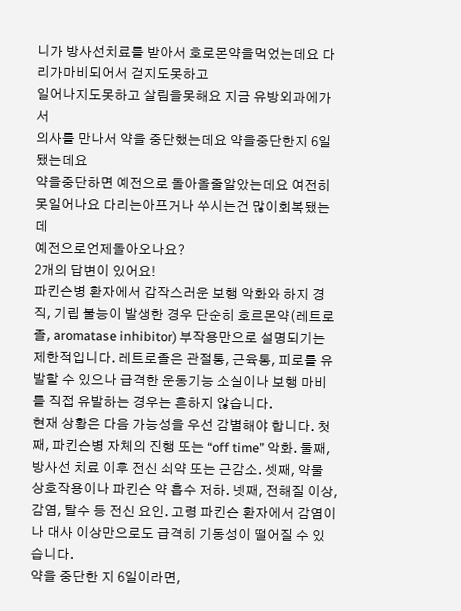니가 방사선치료를 받아서 호로몬약을먹었는데요 다리가마비되어서 걷지도못하고
일어나지도못하고 살림을못해요 지금 유방외과에가서
의사를 만나서 약을 중단했는데요 약을중단한지 6일됐는데요
약을중단하면 예전으로 돌아올줄알았는데요 여전히 못일어나요 다리는아프거나 쑤시는건 많이회복됐는데
예전으로언제돌아오나요?
2개의 답변이 있어요!
파킨슨병 환자에서 갑작스러운 보행 악화와 하지 경직, 기립 불능이 발생한 경우 단순히 호르몬약(레트로졸, aromatase inhibitor) 부작용만으로 설명되기는 제한적입니다. 레트로졸은 관절통, 근육통, 피로를 유발할 수 있으나 급격한 운동기능 소실이나 보행 마비를 직접 유발하는 경우는 흔하지 않습니다.
현재 상황은 다음 가능성을 우선 감별해야 합니다. 첫째, 파킨슨병 자체의 진행 또는 “off time” 악화. 둘째, 방사선 치료 이후 전신 쇠약 또는 근감소. 셋째, 약물 상호작용이나 파킨슨 약 흡수 저하. 넷째, 전해질 이상, 감염, 탈수 등 전신 요인. 고령 파킨슨 환자에서 감염이나 대사 이상만으로도 급격히 기동성이 떨어질 수 있습니다.
약을 중단한 지 6일이라면,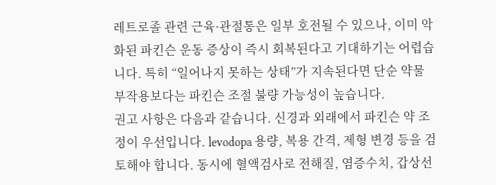레트로졸 관련 근육·관절통은 일부 호전될 수 있으나, 이미 악화된 파킨슨 운동 증상이 즉시 회복된다고 기대하기는 어렵습니다. 특히 “일어나지 못하는 상태”가 지속된다면 단순 약물 부작용보다는 파킨슨 조절 불량 가능성이 높습니다.
권고 사항은 다음과 같습니다. 신경과 외래에서 파킨슨 약 조정이 우선입니다. levodopa 용량, 복용 간격, 제형 변경 등을 검토해야 합니다. 동시에 혈액검사로 전해질, 염증수치, 갑상선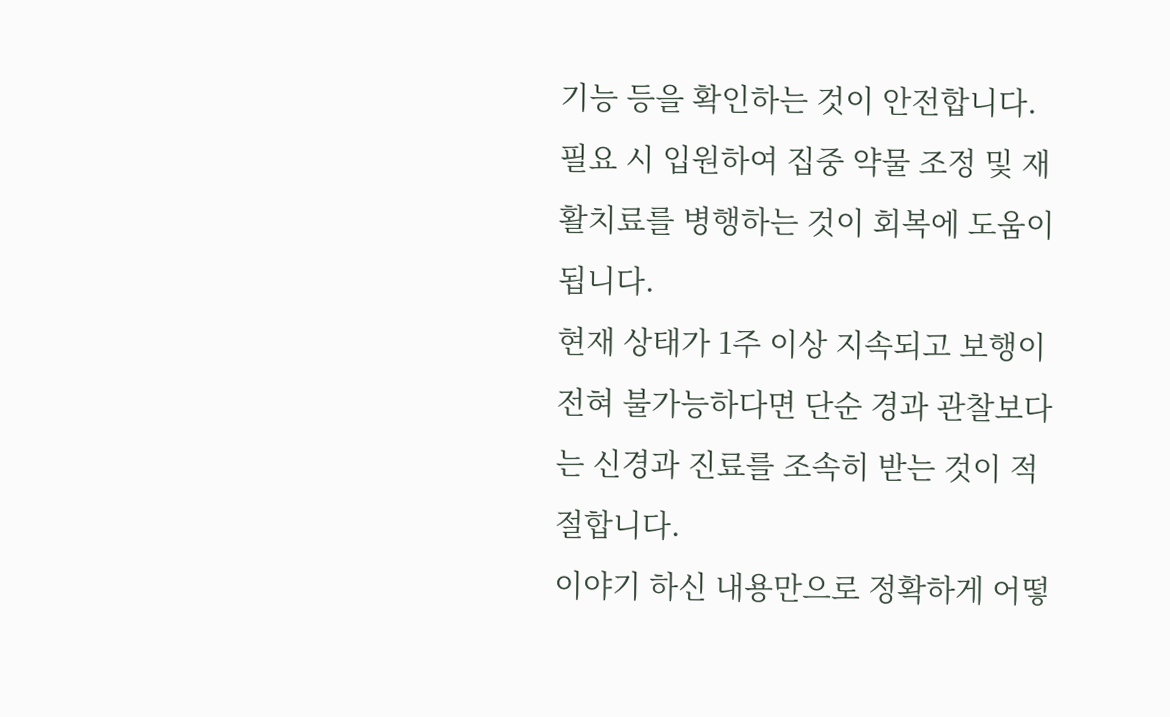기능 등을 확인하는 것이 안전합니다. 필요 시 입원하여 집중 약물 조정 및 재활치료를 병행하는 것이 회복에 도움이 됩니다.
현재 상태가 1주 이상 지속되고 보행이 전혀 불가능하다면 단순 경과 관찰보다는 신경과 진료를 조속히 받는 것이 적절합니다.
이야기 하신 내용만으로 정확하게 어떻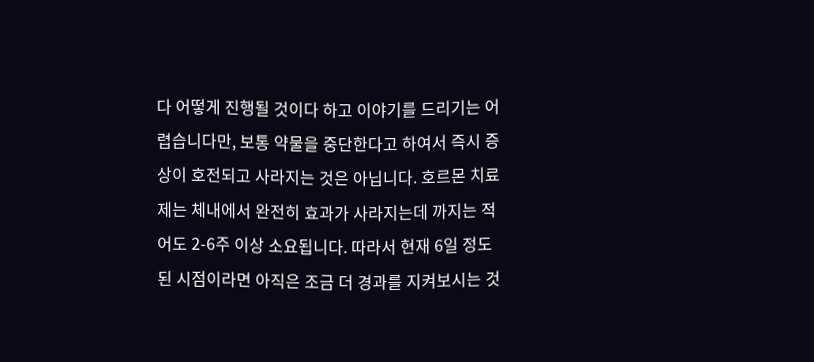다 어떻게 진행될 것이다 하고 이야기를 드리기는 어렵습니다만, 보통 약물을 중단한다고 하여서 즉시 증상이 호전되고 사라지는 것은 아닙니다. 호르몬 치료제는 체내에서 완전히 효과가 사라지는데 까지는 적어도 2-6주 이상 소요됩니다. 따라서 현재 6일 정도 된 시점이라면 아직은 조금 더 경과를 지켜보시는 것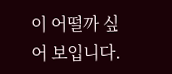이 어떨까 싶어 보입니다.